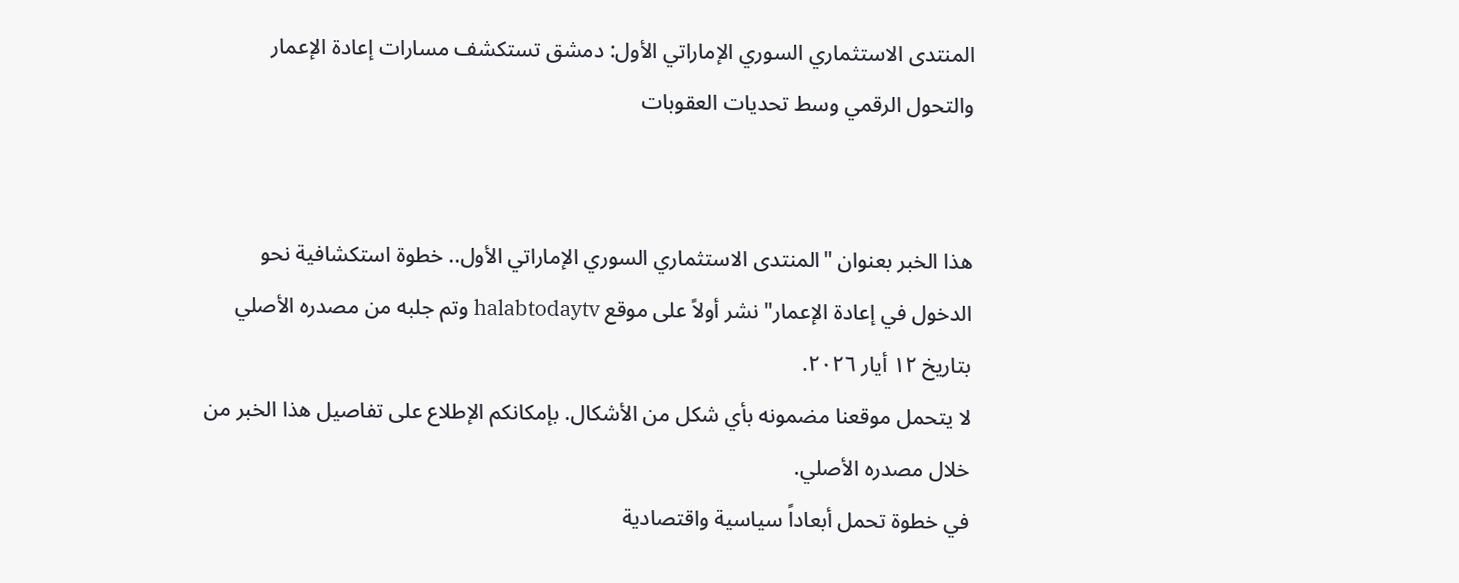المنتدى الاستثماري السوري الإماراتي الأول: دمشق تستكشف مسارات إعادة الإعمار والتحول الرقمي وسط تحديات العقوبات


هذا الخبر بعنوان "المنتدى الاستثماري السوري الإماراتي الأول.. خطوة استكشافية نحو الدخول في إعادة الإعمار" نشر أولاً على موقع halabtodaytv وتم جلبه من مصدره الأصلي بتاريخ ١٢ أيار ٢٠٢٦.
لا يتحمل موقعنا مضمونه بأي شكل من الأشكال. بإمكانكم الإطلاع على تفاصيل هذا الخبر من خلال مصدره الأصلي.
في خطوة تحمل أبعاداً سياسية واقتصادية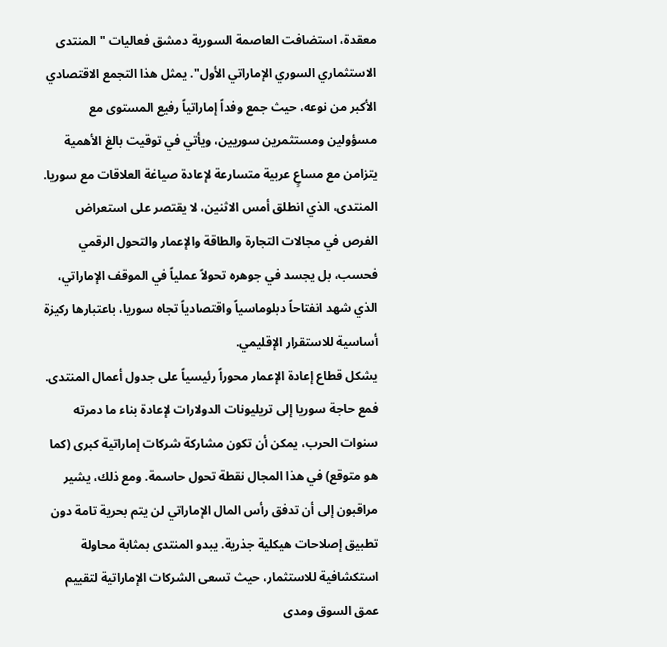معقدة، استضافت العاصمة السورية دمشق فعاليات "المنتدى الاستثماري السوري الإماراتي الأول". يمثل هذا التجمع الاقتصادي الأكبر من نوعه، حيث جمع وفداً إماراتياً رفيع المستوى مع مسؤولين ومستثمرين سوريين، ويأتي في توقيت بالغ الأهمية يتزامن مع مساعٍ عربية متسارعة لإعادة صياغة العلاقات مع سوريا. المنتدى، الذي انطلق أمس الاثنين، لا يقتصر على استعراض الفرص في مجالات التجارة والطاقة والإعمار والتحول الرقمي فحسب، بل يجسد في جوهره تحولاً عملياً في الموقف الإماراتي، الذي شهد انفتاحاً دبلوماسياً واقتصادياً تجاه سوريا، باعتبارها ركيزة أساسية للاستقرار الإقليمي.
يشكل قطاع إعادة الإعمار محوراً رئيسياً على جدول أعمال المنتدى. فمع حاجة سوريا إلى تريليونات الدولارات لإعادة بناء ما دمرته سنوات الحرب، يمكن أن تكون مشاركة شركات إماراتية كبرى (كما هو متوقع) في هذا المجال نقطة تحول حاسمة. ومع ذلك، يشير مراقبون إلى أن تدفق رأس المال الإماراتي لن يتم بحرية تامة دون تطبيق إصلاحات هيكلية جذرية. يبدو المنتدى بمثابة محاولة استكشافية للاستثمار، حيث تسعى الشركات الإماراتية لتقييم عمق السوق ومدى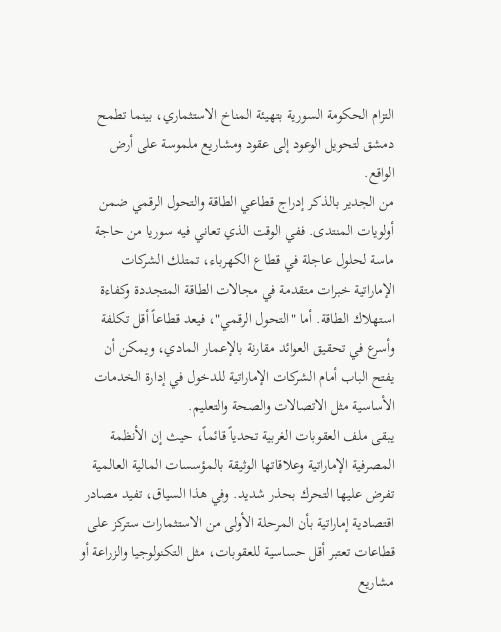التزام الحكومة السورية بتهيئة المناخ الاستثماري، بينما تطمح دمشق لتحويل الوعود إلى عقود ومشاريع ملموسة على أرض الواقع.
من الجدير بالذكر إدراج قطاعي الطاقة والتحول الرقمي ضمن أولويات المنتدى. ففي الوقت الذي تعاني فيه سوريا من حاجة ماسة لحلول عاجلة في قطاع الكهرباء، تمتلك الشركات الإماراتية خبرات متقدمة في مجالات الطاقة المتجددة وكفاءة استهلاك الطاقة. أما "التحول الرقمي"، فيعد قطاعاً أقل تكلفة وأسرع في تحقيق العوائد مقارنة بالإعمار المادي، ويمكن أن يفتح الباب أمام الشركات الإماراتية للدخول في إدارة الخدمات الأساسية مثل الاتصالات والصحة والتعليم.
يبقى ملف العقوبات الغربية تحدياً قائماً، حيث إن الأنظمة المصرفية الإماراتية وعلاقاتها الوثيقة بالمؤسسات المالية العالمية تفرض عليها التحرك بحذر شديد. وفي هذا السياق، تفيد مصادر اقتصادية إماراتية بأن المرحلة الأولى من الاستثمارات ستركز على قطاعات تعتبر أقل حساسية للعقوبات، مثل التكنولوجيا والزراعة أو مشاريع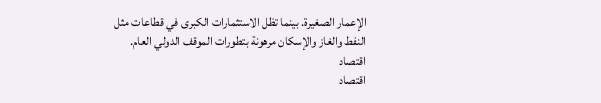الإعمار الصغيرة. بينما تظل الاستثمارات الكبرى في قطاعات مثل النفط والغاز والإسكان مرهونة بتطورات الموقف الدولي العام.
اقتصاد
اقتصاد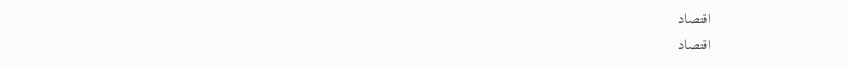اقتصاد
اقتصاد